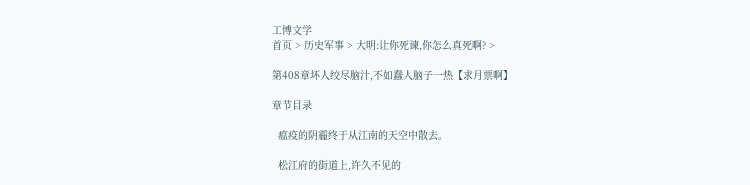工博文学
首页 > 历史军事 > 大明:让你死谏,你怎么真死啊? >

第408章坏人绞尽脑汁,不如蠢人脑子一热【求月票啊】

章节目录

  瘟疫的阴霾终于从江南的天空中散去。

  松江府的街道上,许久不见的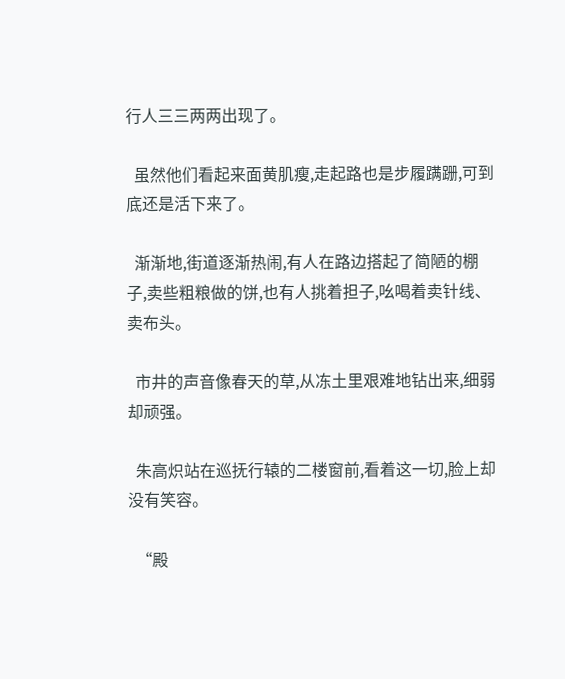行人三三两两出现了。

  虽然他们看起来面黄肌瘦,走起路也是步履蹒跚,可到底还是活下来了。

  渐渐地,街道逐渐热闹,有人在路边搭起了简陋的棚子,卖些粗粮做的饼,也有人挑着担子,吆喝着卖针线、卖布头。

  市井的声音像春天的草,从冻土里艰难地钻出来,细弱却顽强。

  朱高炽站在巡抚行辕的二楼窗前,看着这一切,脸上却没有笑容。

  “殿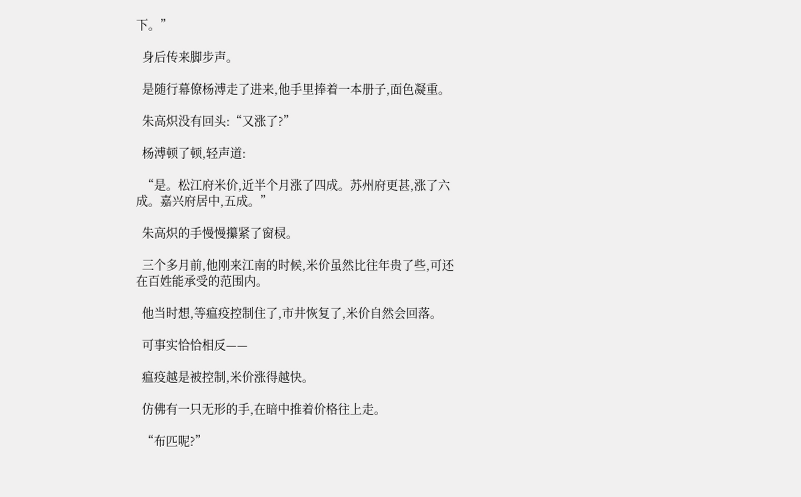下。”

  身后传来脚步声。

  是随行幕僚杨溥走了进来,他手里捧着一本册子,面色凝重。

  朱高炽没有回头:“又涨了?”

  杨溥顿了顿,轻声道:

  “是。松江府米价,近半个月涨了四成。苏州府更甚,涨了六成。嘉兴府居中,五成。”

  朱高炽的手慢慢攥紧了窗棂。

  三个多月前,他刚来江南的时候,米价虽然比往年贵了些,可还在百姓能承受的范围内。

  他当时想,等瘟疫控制住了,市井恢复了,米价自然会回落。

  可事实恰恰相反——

  瘟疫越是被控制,米价涨得越快。

  仿佛有一只无形的手,在暗中推着价格往上走。

  “布匹呢?”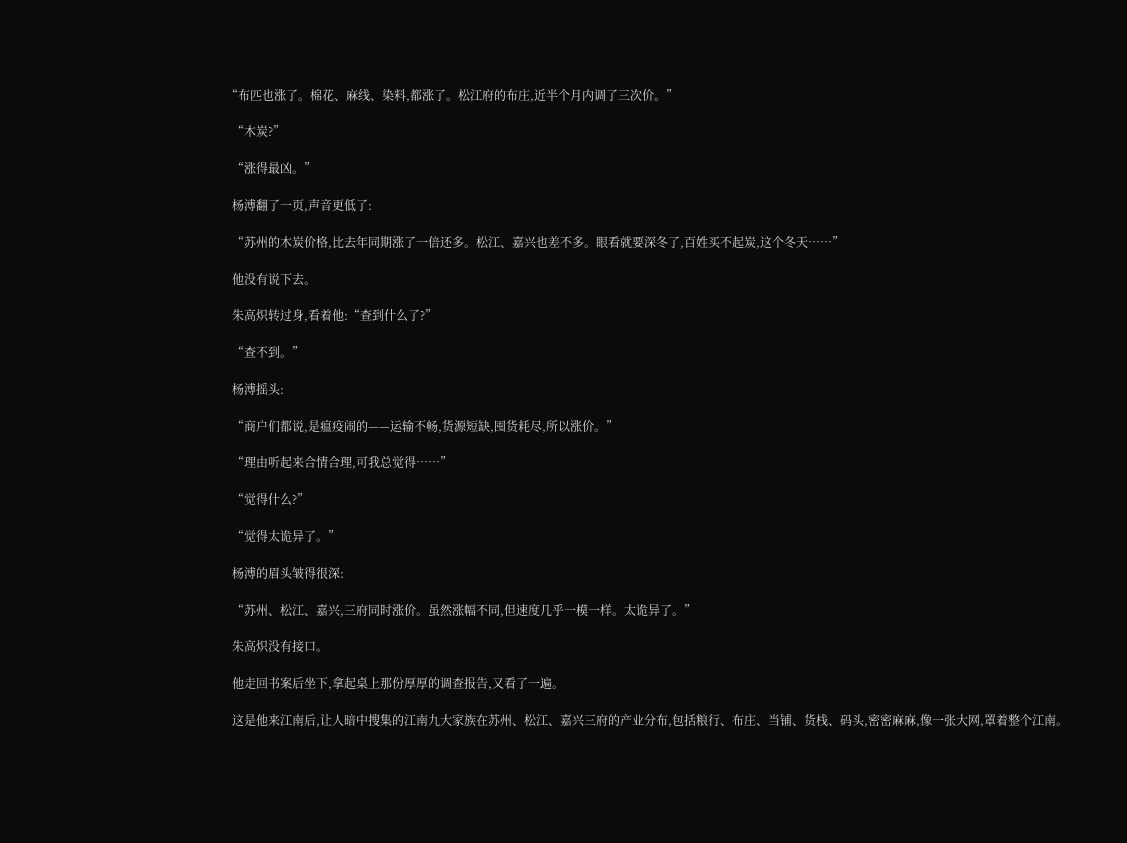“布匹也涨了。棉花、麻线、染料,都涨了。松江府的布庄,近半个月内调了三次价。”

  “木炭?”

  “涨得最凶。”

  杨溥翻了一页,声音更低了:

  “苏州的木炭价格,比去年同期涨了一倍还多。松江、嘉兴也差不多。眼看就要深冬了,百姓买不起炭,这个冬天……”

  他没有说下去。

  朱高炽转过身,看着他:“查到什么了?”

  “查不到。”

  杨溥摇头:

  “商户们都说,是瘟疫闹的——运输不畅,货源短缺,囤货耗尽,所以涨价。”

  “理由听起来合情合理,可我总觉得……”

  “觉得什么?”

  “觉得太诡异了。”

  杨溥的眉头皱得很深:

  “苏州、松江、嘉兴,三府同时涨价。虽然涨幅不同,但速度几乎一模一样。太诡异了。”

  朱高炽没有接口。

  他走回书案后坐下,拿起桌上那份厚厚的调查报告,又看了一遍。

  这是他来江南后,让人暗中搜集的江南九大家族在苏州、松江、嘉兴三府的产业分布,包括粮行、布庄、当铺、货栈、码头,密密麻麻,像一张大网,罩着整个江南。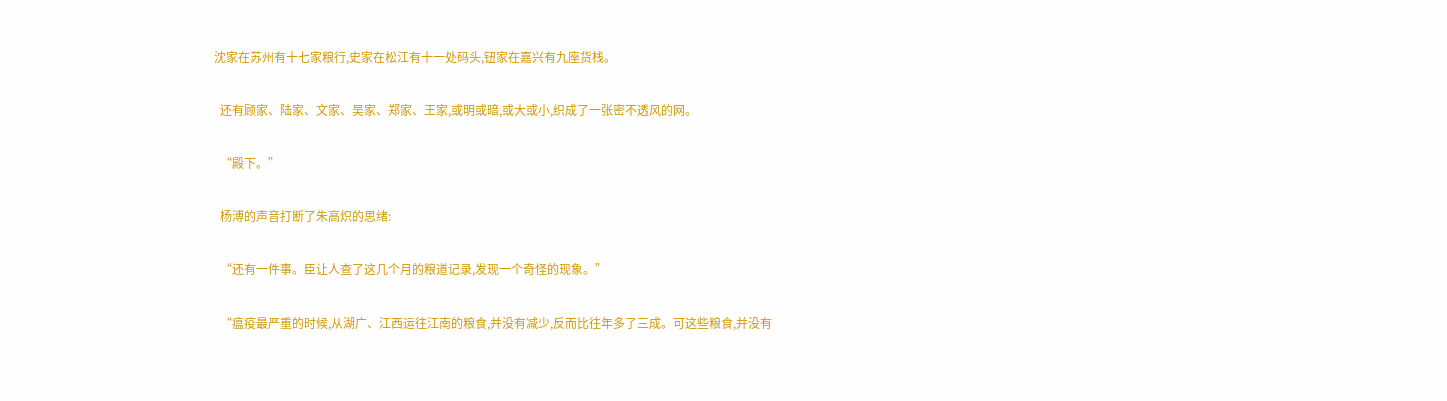沈家在苏州有十七家粮行,史家在松江有十一处码头,钮家在嘉兴有九座货栈。

  还有顾家、陆家、文家、吴家、郑家、王家,或明或暗,或大或小,织成了一张密不透风的网。

  “殿下。”

  杨溥的声音打断了朱高炽的思绪:

  “还有一件事。臣让人查了这几个月的粮道记录,发现一个奇怪的现象。”

  “瘟疫最严重的时候,从湖广、江西运往江南的粮食,并没有减少,反而比往年多了三成。可这些粮食,并没有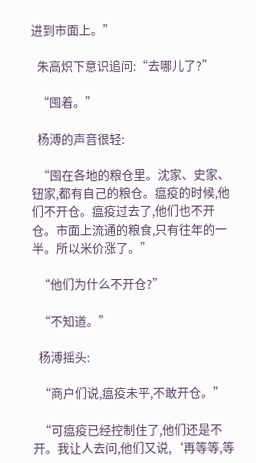进到市面上。”

  朱高炽下意识追问:“去哪儿了?”

  “囤着。”

  杨溥的声音很轻:

  “囤在各地的粮仓里。沈家、史家、钮家,都有自己的粮仓。瘟疫的时候,他们不开仓。瘟疫过去了,他们也不开仓。市面上流通的粮食,只有往年的一半。所以米价涨了。”

  “他们为什么不开仓?”

  “不知道。”

  杨溥摇头:

  “商户们说,瘟疫未平,不敢开仓。”

  “可瘟疫已经控制住了,他们还是不开。我让人去问,他们又说,‘再等等,等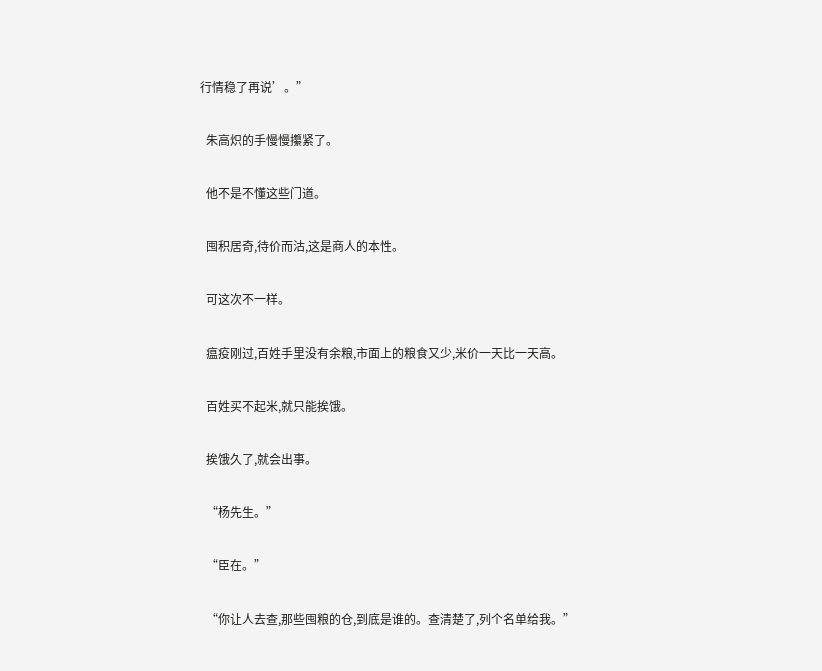行情稳了再说’。”

  朱高炽的手慢慢攥紧了。

  他不是不懂这些门道。

  囤积居奇,待价而沽,这是商人的本性。

  可这次不一样。

  瘟疫刚过,百姓手里没有余粮,市面上的粮食又少,米价一天比一天高。

  百姓买不起米,就只能挨饿。

  挨饿久了,就会出事。

  “杨先生。”

  “臣在。”

  “你让人去查,那些囤粮的仓,到底是谁的。查清楚了,列个名单给我。”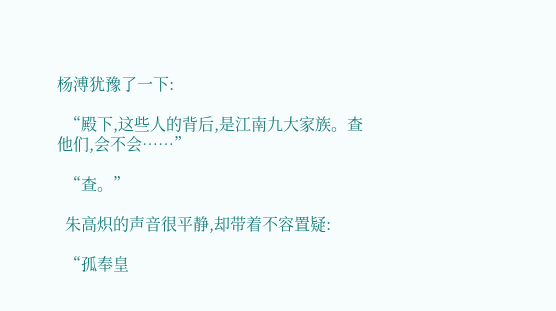杨溥犹豫了一下:

  “殿下,这些人的背后,是江南九大家族。查他们,会不会……”

  “查。”

  朱高炽的声音很平静,却带着不容置疑:

  “孤奉皇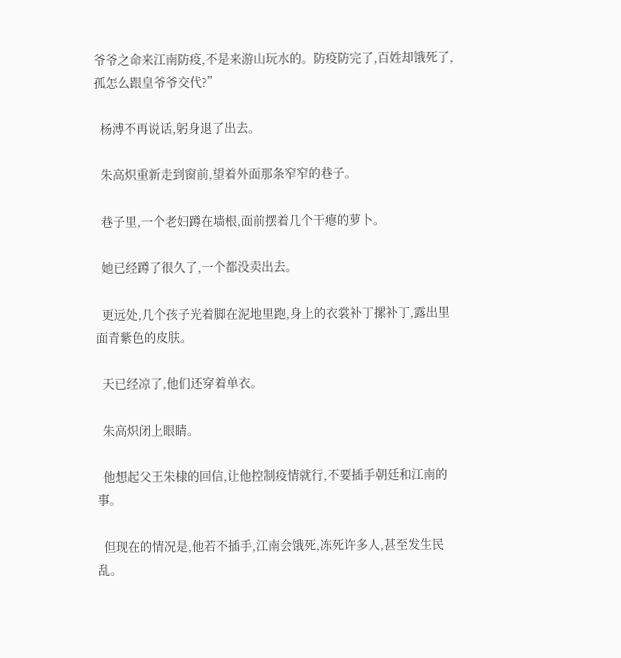爷爷之命来江南防疫,不是来游山玩水的。防疫防完了,百姓却饿死了,孤怎么跟皇爷爷交代?”

  杨溥不再说话,躬身退了出去。

  朱高炽重新走到窗前,望着外面那条窄窄的巷子。

  巷子里,一个老妇蹲在墙根,面前摆着几个干瘪的萝卜。

  她已经蹲了很久了,一个都没卖出去。

  更远处,几个孩子光着脚在泥地里跑,身上的衣裳补丁摞补丁,露出里面青紫色的皮肤。

  天已经凉了,他们还穿着单衣。

  朱高炽闭上眼睛。

  他想起父王朱棣的回信,让他控制疫情就行,不要插手朝廷和江南的事。

  但现在的情况是,他若不插手,江南会饿死,冻死许多人,甚至发生民乱。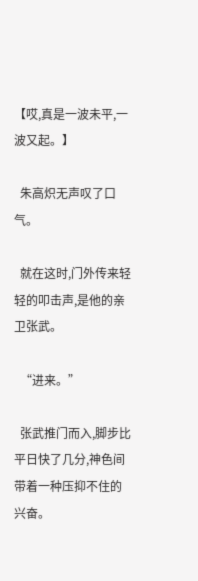【哎,真是一波未平,一波又起。】

  朱高炽无声叹了口气。

  就在这时,门外传来轻轻的叩击声,是他的亲卫张武。

  “进来。”

  张武推门而入,脚步比平日快了几分,神色间带着一种压抑不住的兴奋。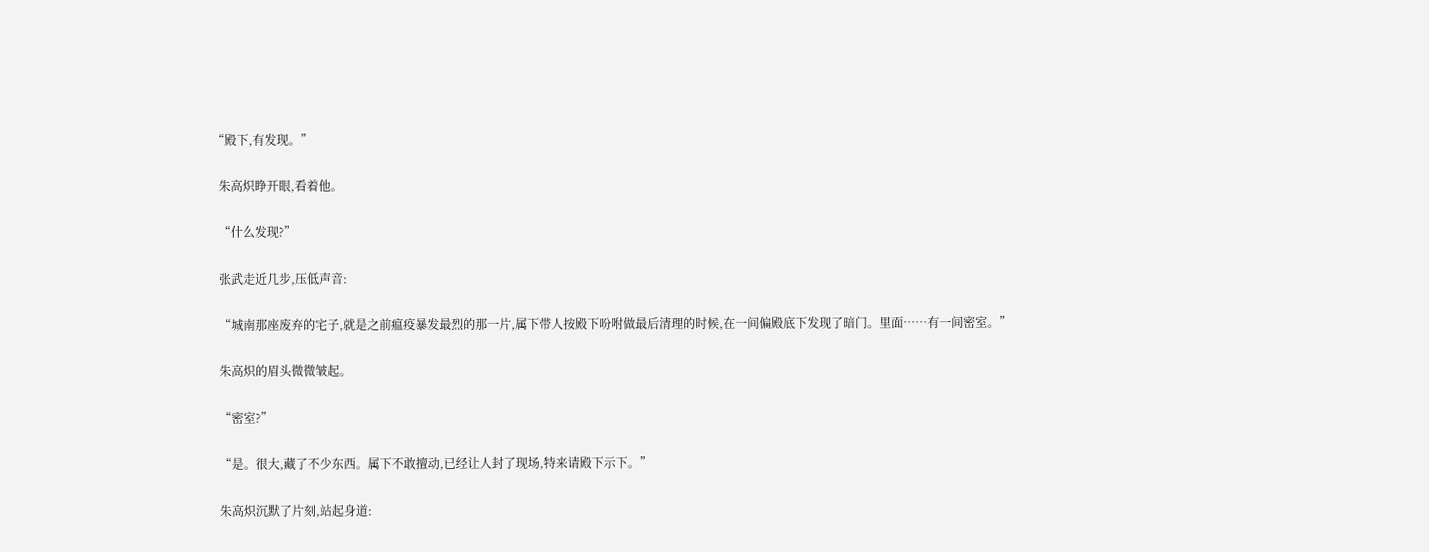“殿下,有发现。”

  朱高炽睁开眼,看着他。

  “什么发现?”

  张武走近几步,压低声音:

  “城南那座废弃的宅子,就是之前瘟疫暴发最烈的那一片,属下带人按殿下吩咐做最后清理的时候,在一间偏殿底下发现了暗门。里面……有一间密室。”

  朱高炽的眉头微微皱起。

  “密室?”

  “是。很大,藏了不少东西。属下不敢擅动,已经让人封了现场,特来请殿下示下。”

  朱高炽沉默了片刻,站起身道: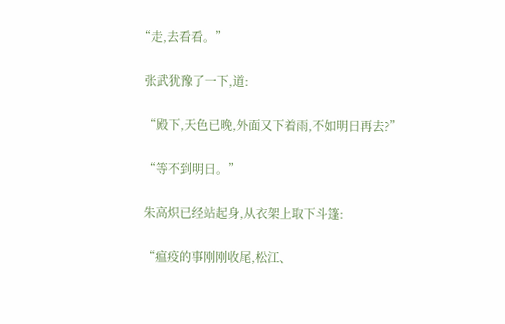“走,去看看。”

  张武犹豫了一下,道:

  “殿下,天色已晚,外面又下着雨,不如明日再去?”

  “等不到明日。”

  朱高炽已经站起身,从衣架上取下斗篷:

  “瘟疫的事刚刚收尾,松江、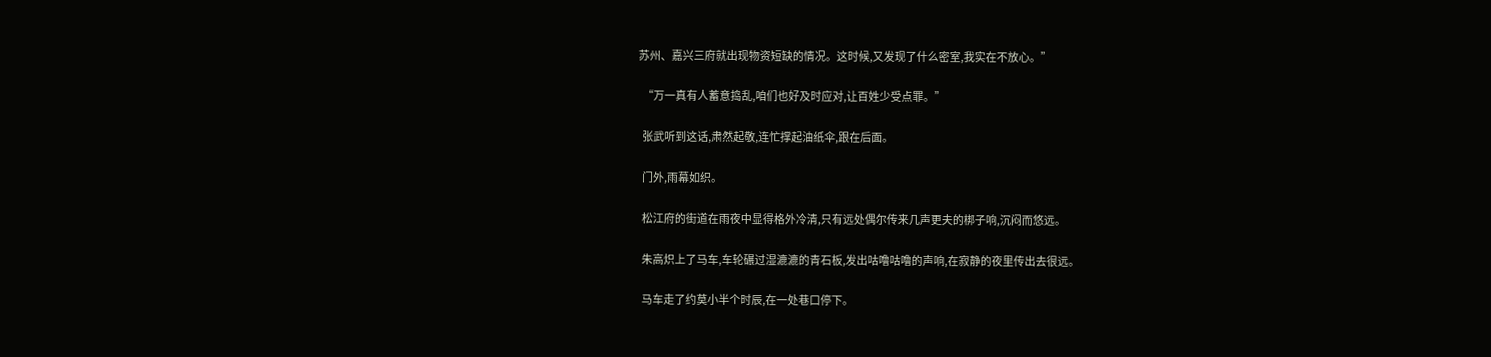苏州、嘉兴三府就出现物资短缺的情况。这时候,又发现了什么密室,我实在不放心。”

  “万一真有人蓄意捣乱,咱们也好及时应对,让百姓少受点罪。”

  张武听到这话,肃然起敬,连忙撑起油纸伞,跟在后面。

  门外,雨幕如织。

  松江府的街道在雨夜中显得格外冷清,只有远处偶尔传来几声更夫的梆子响,沉闷而悠远。

  朱高炽上了马车,车轮碾过湿漉漉的青石板,发出咕噜咕噜的声响,在寂静的夜里传出去很远。

  马车走了约莫小半个时辰,在一处巷口停下。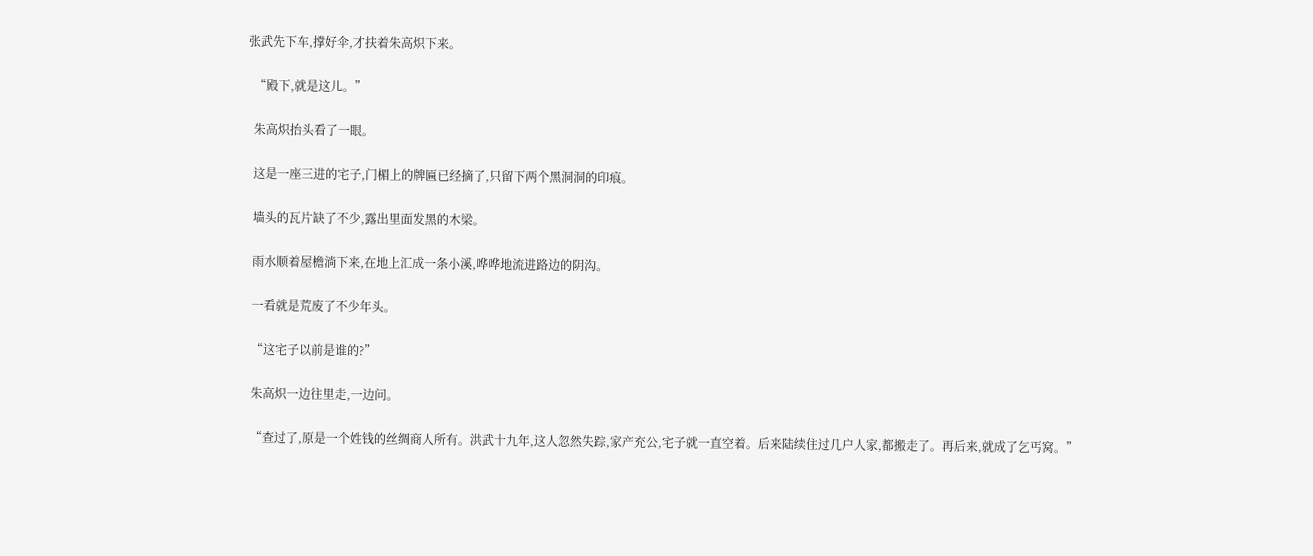张武先下车,撑好伞,才扶着朱高炽下来。

  “殿下,就是这儿。”

  朱高炽抬头看了一眼。

  这是一座三进的宅子,门楣上的牌匾已经摘了,只留下两个黑洞洞的印痕。

  墙头的瓦片缺了不少,露出里面发黑的木梁。

  雨水顺着屋檐淌下来,在地上汇成一条小溪,哗哗地流进路边的阴沟。

  一看就是荒废了不少年头。

  “这宅子以前是谁的?”

  朱高炽一边往里走,一边问。

  “查过了,原是一个姓钱的丝绸商人所有。洪武十九年,这人忽然失踪,家产充公,宅子就一直空着。后来陆续住过几户人家,都搬走了。再后来,就成了乞丐窝。”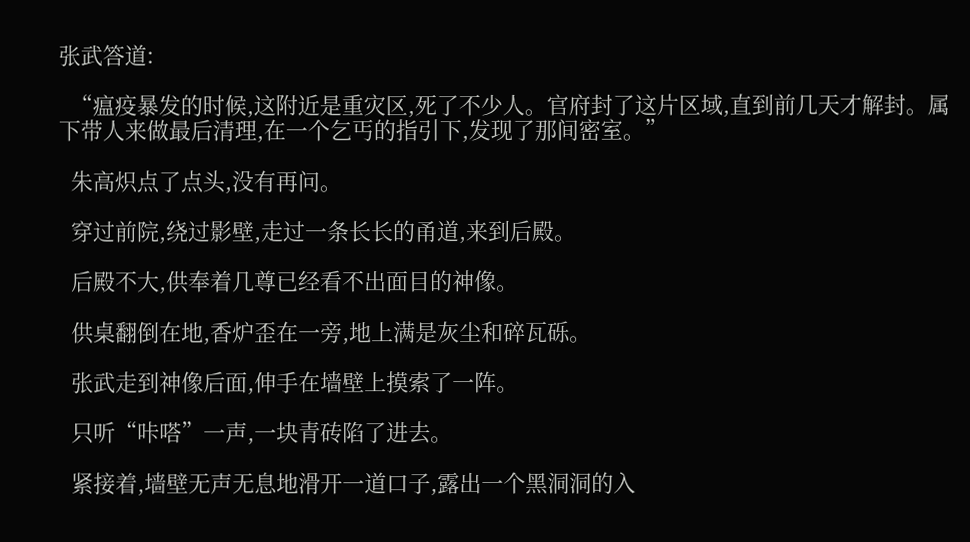张武答道:

  “瘟疫暴发的时候,这附近是重灾区,死了不少人。官府封了这片区域,直到前几天才解封。属下带人来做最后清理,在一个乞丐的指引下,发现了那间密室。”

  朱高炽点了点头,没有再问。

  穿过前院,绕过影壁,走过一条长长的甬道,来到后殿。

  后殿不大,供奉着几尊已经看不出面目的神像。

  供桌翻倒在地,香炉歪在一旁,地上满是灰尘和碎瓦砾。

  张武走到神像后面,伸手在墙壁上摸索了一阵。

  只听“咔嗒”一声,一块青砖陷了进去。

  紧接着,墙壁无声无息地滑开一道口子,露出一个黑洞洞的入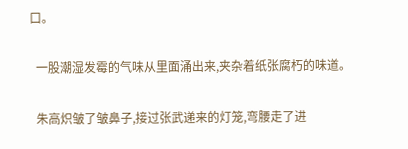口。

  一股潮湿发霉的气味从里面涌出来,夹杂着纸张腐朽的味道。

  朱高炽皱了皱鼻子,接过张武递来的灯笼,弯腰走了进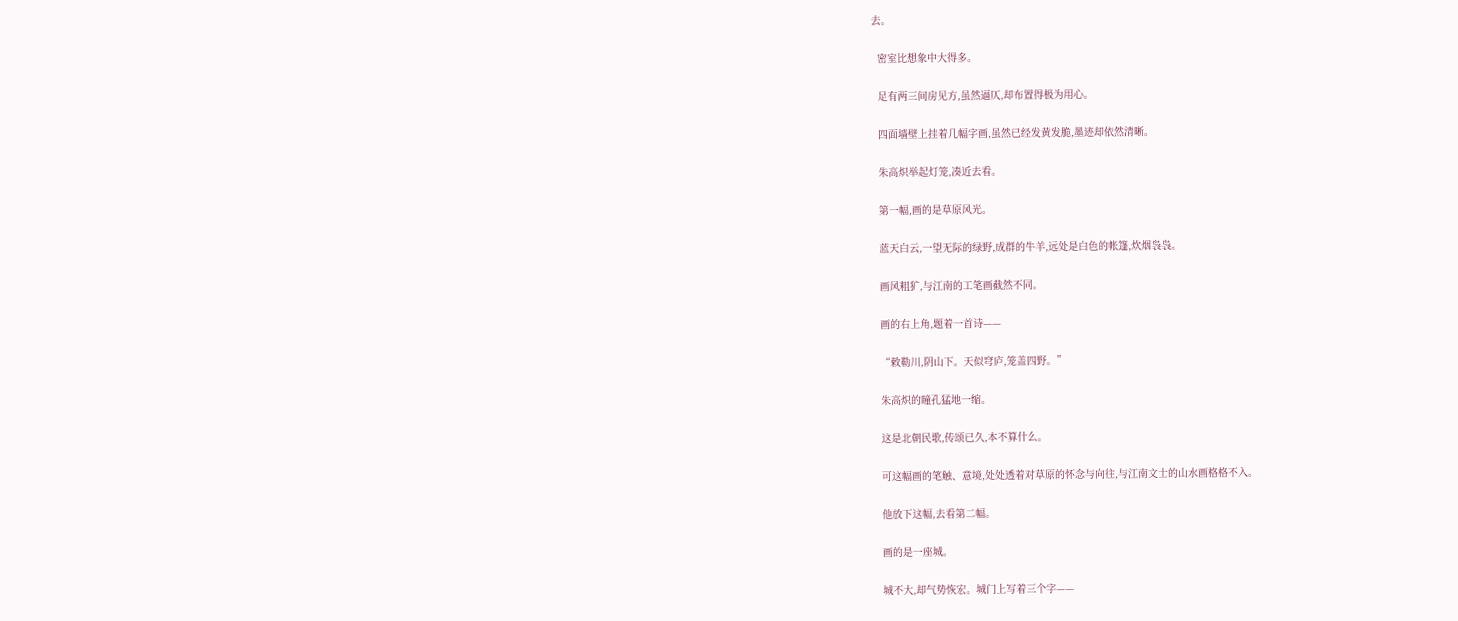去。

  密室比想象中大得多。

  足有两三间房见方,虽然逼仄,却布置得极为用心。

  四面墙壁上挂着几幅字画,虽然已经发黄发脆,墨迹却依然清晰。

  朱高炽举起灯笼,凑近去看。

  第一幅,画的是草原风光。

  蓝天白云,一望无际的绿野,成群的牛羊,远处是白色的帐篷,炊烟袅袅。

  画风粗犷,与江南的工笔画截然不同。

  画的右上角,题着一首诗——

  “敕勒川,阴山下。天似穹庐,笼盖四野。”

  朱高炽的瞳孔猛地一缩。

  这是北朝民歌,传颂已久,本不算什么。

  可这幅画的笔触、意境,处处透着对草原的怀念与向往,与江南文士的山水画格格不入。

  他放下这幅,去看第二幅。

  画的是一座城。

  城不大,却气势恢宏。城门上写着三个字——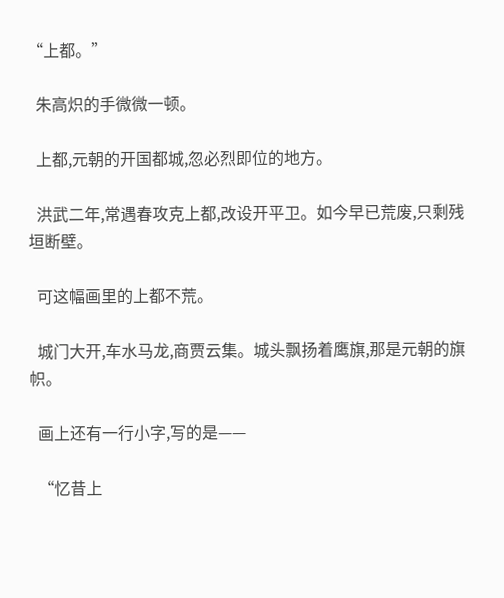“上都。”

  朱高炽的手微微一顿。

  上都,元朝的开国都城,忽必烈即位的地方。

  洪武二年,常遇春攻克上都,改设开平卫。如今早已荒废,只剩残垣断壁。

  可这幅画里的上都不荒。

  城门大开,车水马龙,商贾云集。城头飘扬着鹰旗,那是元朝的旗帜。

  画上还有一行小字,写的是——

  “忆昔上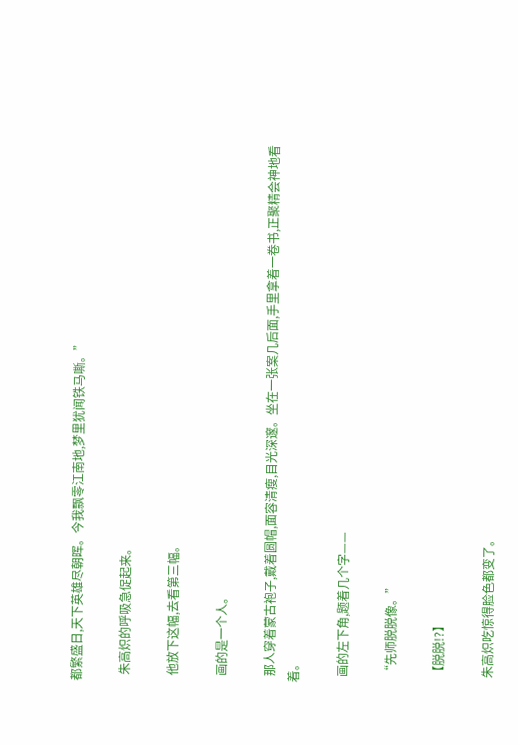都繁盛日,天下英雄尽朝晖。今我飘零江南地,梦里犹闻铁马嘶。”

  朱高炽的呼吸急促起来。

  他放下这幅,去看第三幅。

  画的是一个人。

  那人穿着蒙古袍子,戴着圆帽,面容清瘦,目光深邃。坐在一张案几后面,手里拿着一卷书,正聚精会神地看着。

  画的左下角,题着几个字——

  “先师脱脱像。”

  【脱脱!?】

  朱高炽吃惊得脸色都变了。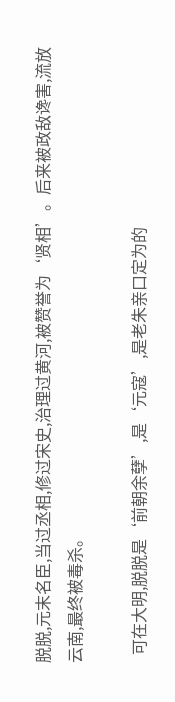脱脱,元末名臣,当过丞相,修过宋史,治理过黄河,被赞誉为‘贤相’。后来被政敌谗害,流放云南,最终被毒杀。

  可在大明,脱脱是‘前朝余孽’,是‘元寇’,是老朱亲口定为的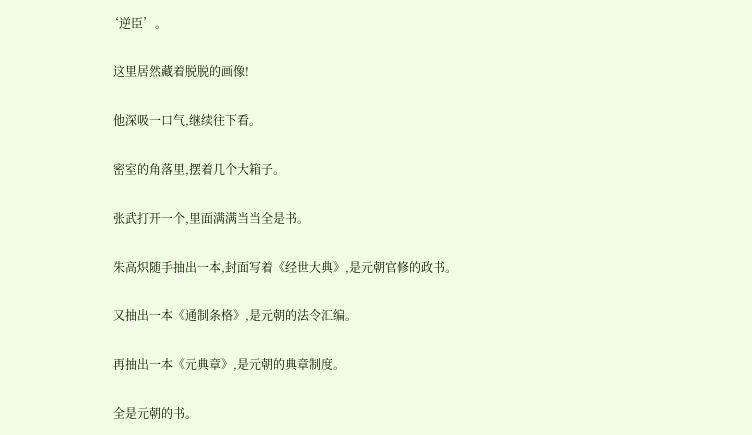‘逆臣’。

  这里居然藏着脱脱的画像!

  他深吸一口气,继续往下看。

  密室的角落里,摆着几个大箱子。

  张武打开一个,里面满满当当全是书。

  朱高炽随手抽出一本,封面写着《经世大典》,是元朝官修的政书。

  又抽出一本《通制条格》,是元朝的法令汇编。

  再抽出一本《元典章》,是元朝的典章制度。

  全是元朝的书。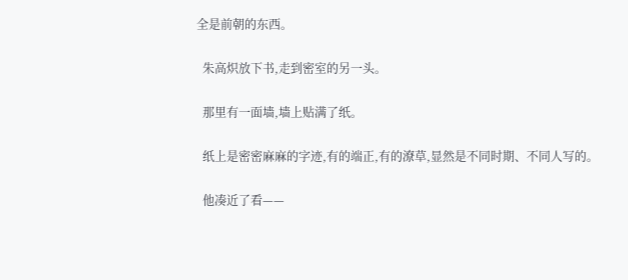全是前朝的东西。

  朱高炽放下书,走到密室的另一头。

  那里有一面墙,墙上贴满了纸。

  纸上是密密麻麻的字迹,有的端正,有的潦草,显然是不同时期、不同人写的。

  他凑近了看——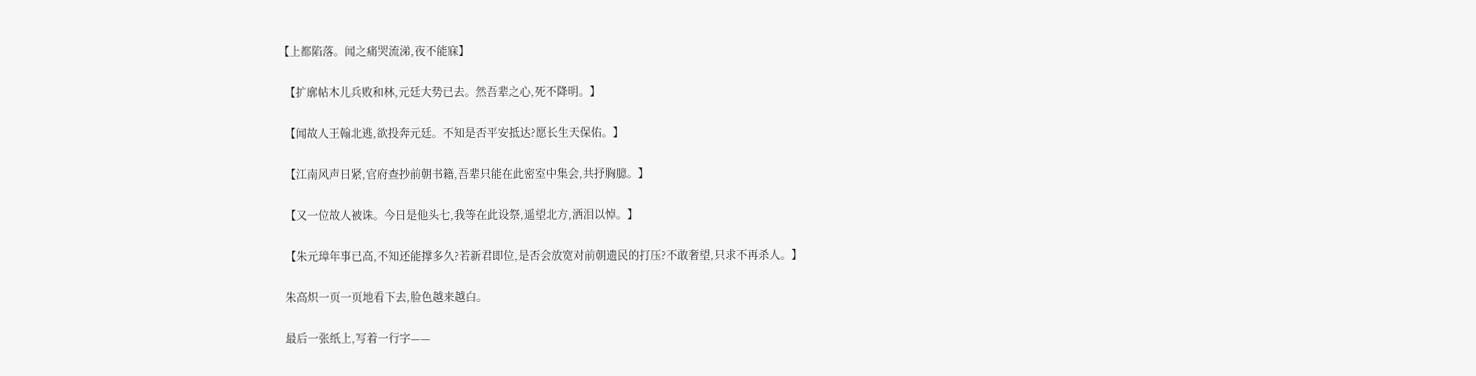【上都陷落。闻之痛哭流涕,夜不能寐】

  【扩廓帖木儿兵败和林,元廷大势已去。然吾辈之心,死不降明。】

  【闻故人王翰北逃,欲投奔元廷。不知是否平安抵达?愿长生天保佑。】

  【江南风声日紧,官府查抄前朝书籍,吾辈只能在此密室中集会,共抒胸臆。】

  【又一位故人被诛。今日是他头七,我等在此设祭,遥望北方,洒泪以悼。】

  【朱元璋年事已高,不知还能撑多久?若新君即位,是否会放宽对前朝遗民的打压?不敢奢望,只求不再杀人。】

  朱高炽一页一页地看下去,脸色越来越白。

  最后一张纸上,写着一行字——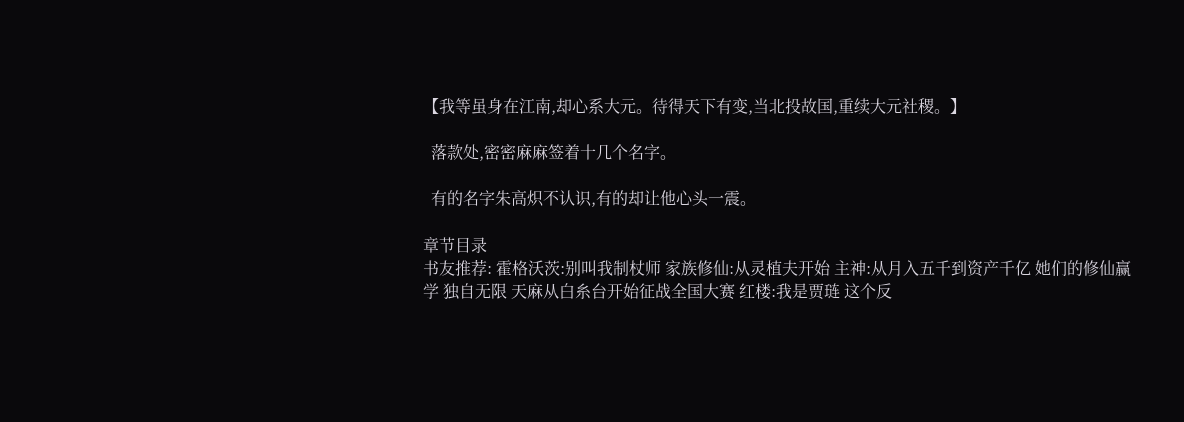【我等虽身在江南,却心系大元。待得天下有变,当北投故国,重续大元社稷。】

  落款处,密密麻麻签着十几个名字。

  有的名字朱高炽不认识,有的却让他心头一震。

章节目录
书友推荐: 霍格沃茨:别叫我制杖师 家族修仙:从灵植夫开始 主神:从月入五千到资产千亿 她们的修仙赢学 独自无限 天麻从白糸台开始征战全国大赛 红楼:我是贾琏 这个反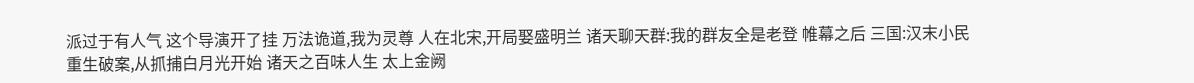派过于有人气 这个导演开了挂 万法诡道,我为灵尊 人在北宋,开局娶盛明兰 诸天聊天群:我的群友全是老登 帷幕之后 三国:汉末小民 重生破案,从抓捕白月光开始 诸天之百味人生 太上金阙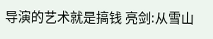导演的艺术就是搞钱 亮剑:从雪山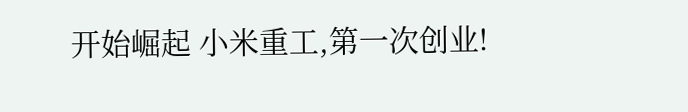开始崛起 小米重工,第一次创业!